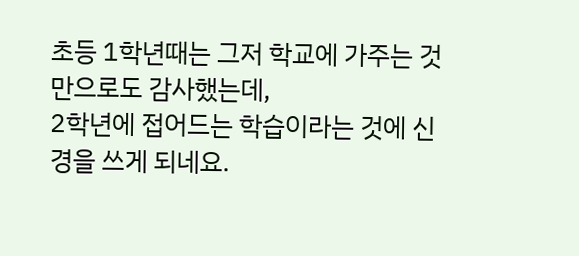초등 1학년때는 그저 학교에 가주는 것만으로도 감사했는데,
2학년에 접어드는 학습이라는 것에 신경을 쓰게 되네요.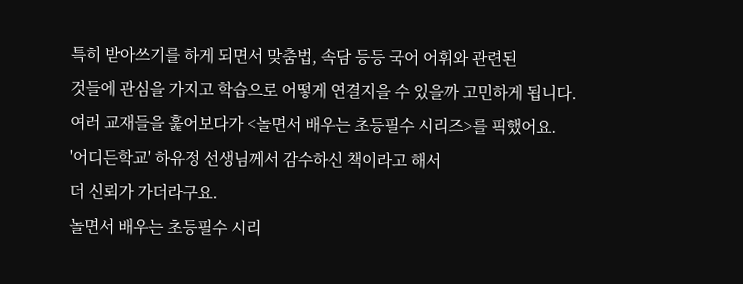특히 받아쓰기를 하게 되면서 맞춤법, 속담 등등 국어 어휘와 관련된
것들에 관심을 가지고 학습으로 어떻게 연결지을 수 있을까 고민하게 됩니다.
여러 교재들을 훑어보다가 <놀면서 배우는 초등필수 시리즈>를 픽했어요.
'어디든학교' 하유정 선생님께서 감수하신 책이라고 해서
더 신뢰가 가더라구요.
놀면서 배우는 초등필수 시리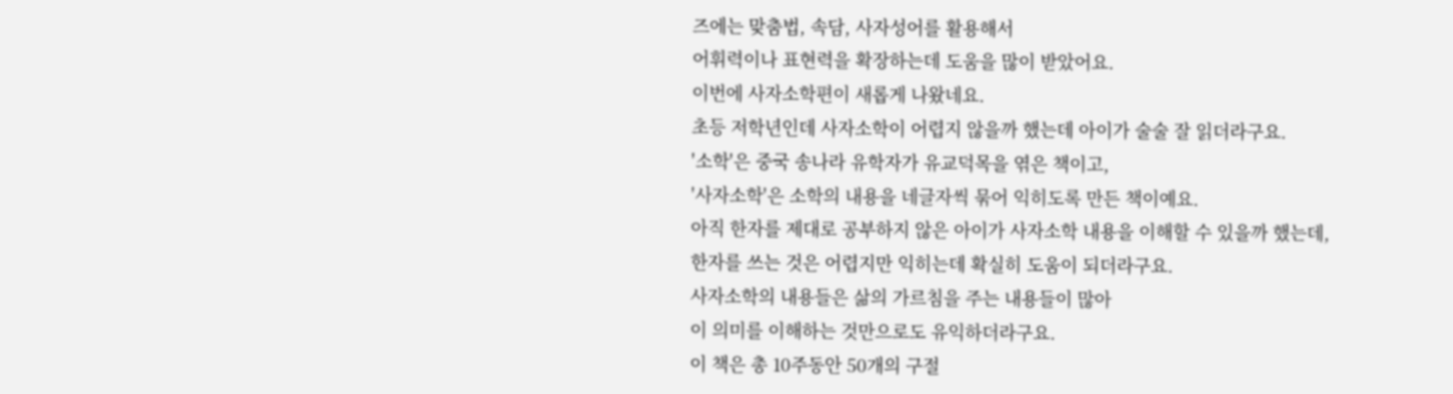즈에는 맞춤법, 속담, 사자성어를 활용해서
어휘력이나 표현력을 확장하는데 도움을 많이 받았어요.
이번에 사자소학편이 새롭게 나왔네요.
초등 저학년인데 사자소학이 어렵지 않을까 했는데 아이가 술술 잘 읽더라구요.
'소학'은 중국 송나라 유학자가 유교덕목을 엮은 책이고,
'사자소학'은 소학의 내용을 네글자씩 묶어 익히도록 만든 책이예요.
아직 한자를 제대로 공부하지 않은 아이가 사자소학 내용을 이해할 수 있을까 했는데,
한자를 쓰는 것은 어렵지만 익히는데 확실히 도움이 되더라구요.
사자소학의 내용들은 삶의 가르침을 주는 내용들이 많아
이 의미를 이해하는 것만으로도 유익하더라구요.
이 책은 총 10주동안 50개의 구절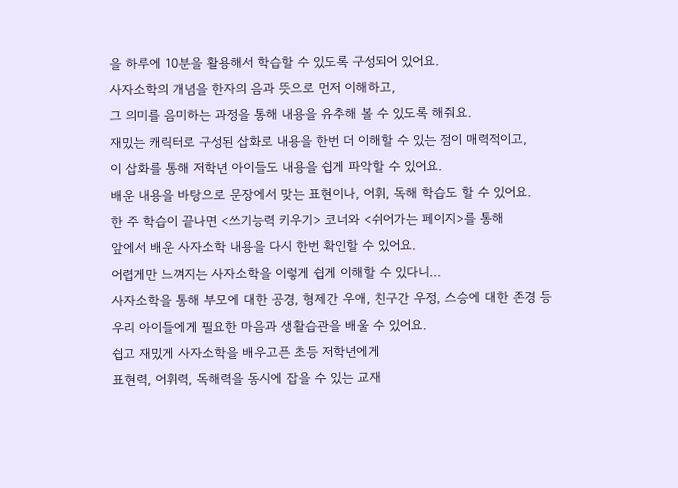을 하루에 10분을 활용해서 학습할 수 있도록 구성되어 있어요.
사자소학의 개념을 한자의 음과 뜻으로 먼저 이해하고,
그 의미를 음미하는 과정을 통해 내용을 유추해 볼 수 있도록 해줘요.
재밌는 캐릭터로 구성된 삽화로 내용을 한번 더 이해할 수 있는 점이 매력적이고,
이 삽화를 통해 저학년 아이들도 내용을 쉽게 파악할 수 있어요.
배운 내용을 바탕으로 문장에서 맞는 표현이나, 어휘, 독해 학습도 할 수 있어요.
한 주 학습이 끝나면 <쓰기능력 키우기> 코너와 <쉬어가는 페이지>를 통해
앞에서 배운 사자소학 내용을 다시 한번 확인할 수 있어요.
어렵게만 느껴지는 사자소학을 이렇게 쉽게 이해할 수 있다니...
사자소학을 통해 부모에 대한 공경, 형제간 우애, 친구간 우정, 스승에 대한 존경 등
우리 아이들에게 필요한 마음과 생활습관을 배울 수 있어요.
쉽고 재밌게 사자소학을 배우고픈 초등 저학년에게
표현력, 어휘력, 독해력을 동시에 잡을 수 있는 교재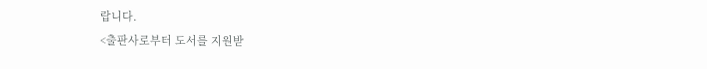랍니다.
<출판사로부터 도서를 지원받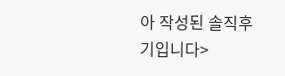아 작성된 솔직후기입니다>